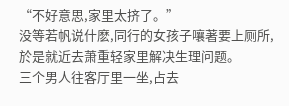“不好意思,家里太挤了。”
没等若帆说什麽,同行的女孩子嚷著要上厕所,於是就近去萧重轻家里解决生理问题。
三个男人往客厅里一坐,占去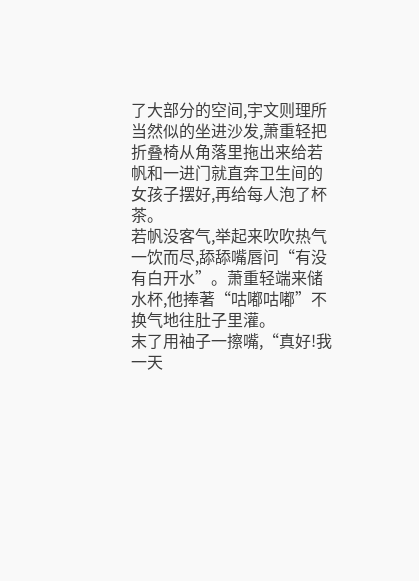了大部分的空间,宇文则理所当然似的坐进沙发,萧重轻把折叠椅从角落里拖出来给若帆和一进门就直奔卫生间的女孩子摆好,再给每人泡了杯茶。
若帆没客气,举起来吹吹热气一饮而尽,舔舔嘴唇问“有没有白开水”。萧重轻端来储水杯,他捧著“咕嘟咕嘟”不换气地往肚子里灌。
末了用袖子一擦嘴,“真好!我一天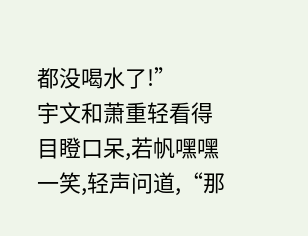都没喝水了!”
宇文和萧重轻看得目瞪口呆,若帆嘿嘿一笑,轻声问道,“那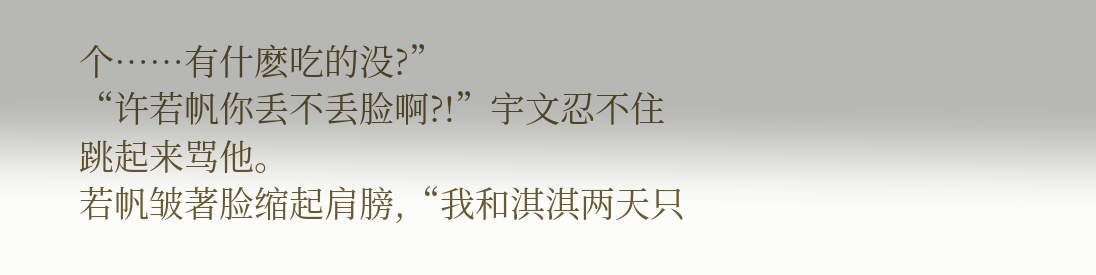个……有什麽吃的没?”
“许若帆你丢不丢脸啊?!”宇文忍不住跳起来骂他。
若帆皱著脸缩起肩膀,“我和淇淇两天只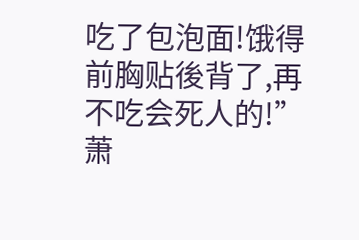吃了包泡面!饿得前胸贴後背了,再不吃会死人的!”
萧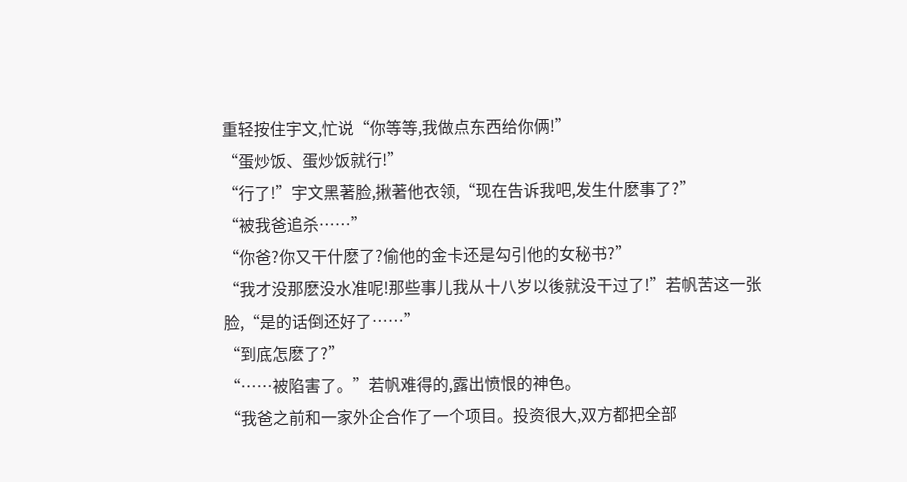重轻按住宇文,忙说“你等等,我做点东西给你俩!”
“蛋炒饭、蛋炒饭就行!”
“行了!”宇文黑著脸,揪著他衣领,“现在告诉我吧,发生什麽事了?”
“被我爸追杀……”
“你爸?你又干什麽了?偷他的金卡还是勾引他的女秘书?”
“我才没那麽没水准呢!那些事儿我从十八岁以後就没干过了!”若帆苦这一张脸,“是的话倒还好了……”
“到底怎麽了?”
“……被陷害了。”若帆难得的,露出愤恨的神色。
“我爸之前和一家外企合作了一个项目。投资很大,双方都把全部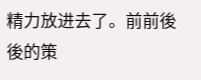精力放进去了。前前後後的策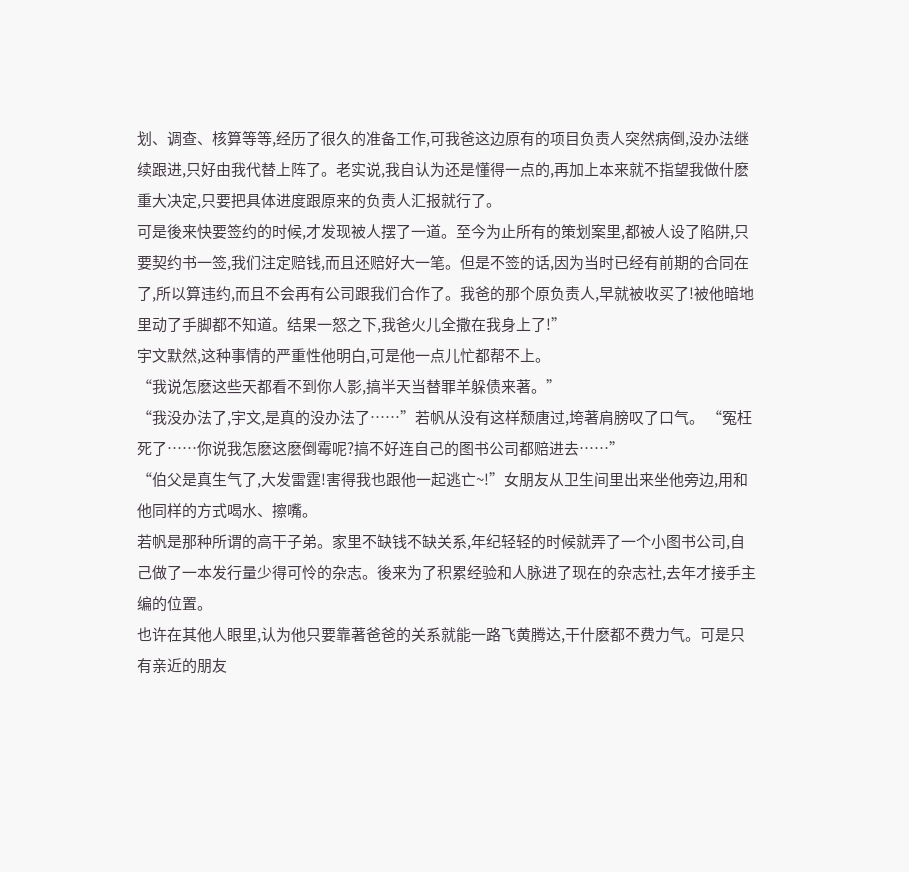划、调查、核算等等,经历了很久的准备工作,可我爸这边原有的项目负责人突然病倒,没办法继续跟进,只好由我代替上阵了。老实说,我自认为还是懂得一点的,再加上本来就不指望我做什麽重大决定,只要把具体进度跟原来的负责人汇报就行了。
可是後来快要签约的时候,才发现被人摆了一道。至今为止所有的策划案里,都被人设了陷阱,只要契约书一签,我们注定赔钱,而且还赔好大一笔。但是不签的话,因为当时已经有前期的合同在了,所以算违约,而且不会再有公司跟我们合作了。我爸的那个原负责人,早就被收买了!被他暗地里动了手脚都不知道。结果一怒之下,我爸火儿全撒在我身上了!”
宇文默然,这种事情的严重性他明白,可是他一点儿忙都帮不上。
“我说怎麽这些天都看不到你人影,搞半天当替罪羊躲债来著。”
“我没办法了,宇文,是真的没办法了……”若帆从没有这样颓唐过,垮著肩膀叹了口气。 “冤枉死了……你说我怎麽这麽倒霉呢?搞不好连自己的图书公司都赔进去……”
“伯父是真生气了,大发雷霆!害得我也跟他一起逃亡~!”女朋友从卫生间里出来坐他旁边,用和他同样的方式喝水、擦嘴。
若帆是那种所谓的高干子弟。家里不缺钱不缺关系,年纪轻轻的时候就弄了一个小图书公司,自己做了一本发行量少得可怜的杂志。後来为了积累经验和人脉进了现在的杂志社,去年才接手主编的位置。
也许在其他人眼里,认为他只要靠著爸爸的关系就能一路飞黄腾达,干什麽都不费力气。可是只有亲近的朋友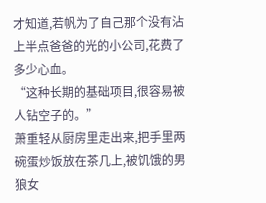才知道,若帆为了自己那个没有沾上半点爸爸的光的小公司,花费了多少心血。
“这种长期的基础项目,很容易被人钻空子的。”
萧重轻从厨房里走出来,把手里两碗蛋炒饭放在茶几上,被饥饿的男狼女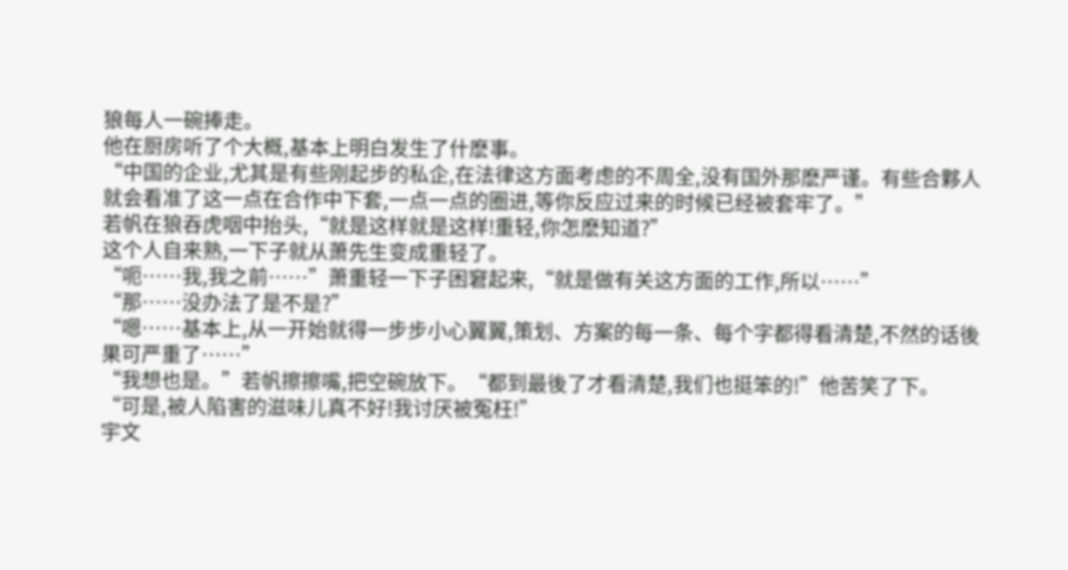狼每人一碗捧走。
他在厨房听了个大概,基本上明白发生了什麽事。
“中国的企业,尤其是有些刚起步的私企,在法律这方面考虑的不周全,没有国外那麽严谨。有些合夥人就会看准了这一点在合作中下套,一点一点的圈进,等你反应过来的时候已经被套牢了。”
若帆在狼吞虎咽中抬头,“就是这样就是这样!重轻,你怎麽知道?”
这个人自来熟,一下子就从萧先生变成重轻了。
“呃……我,我之前……”萧重轻一下子困窘起来,“就是做有关这方面的工作,所以……”
“那……没办法了是不是?”
“嗯……基本上,从一开始就得一步步小心翼翼,策划、方案的每一条、每个字都得看清楚,不然的话後果可严重了……”
“我想也是。”若帆擦擦嘴,把空碗放下。“都到最後了才看清楚,我们也挺笨的!”他苦笑了下。
“可是,被人陷害的滋味儿真不好!我讨厌被冤枉!”
宇文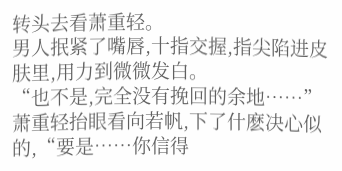转头去看萧重轻。
男人抿紧了嘴唇,十指交握,指尖陷进皮肤里,用力到微微发白。
“也不是,完全没有挽回的余地……”
萧重轻抬眼看向若帆,下了什麽决心似的,“要是……你信得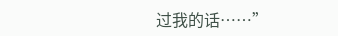过我的话……”